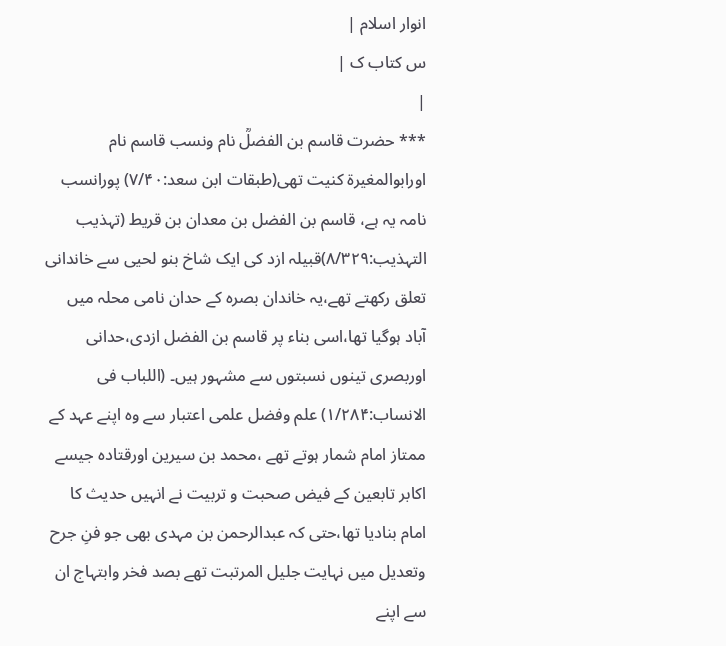انوار اسلام |
س کتاب ک |
|
*** حضرت قاسم بن الفضلؒ نام ونسب قاسم نام اورابوالمغیرۃ کنیت تھی(طبقات ابن سعد:۷/۴۰) پورانسب نامہ یہ ہے، قاسم بن الفضل بن معدان بن قریط (تہذیب التہذیب:۸/۳۲۹)قبیلہ ازد کی ایک شاخ بنو لحیی سے خاندانی تعلق رکھتے تھے،یہ خاندان بصرہ کے حدان نامی محلہ میں آباد ہوگیا تھا،اسی بناء پر قاسم بن الفضل ازدی،حدانی اوربصری تینوں نسبتوں سے مشہور ہیں۔ (اللباب فی الانساب:۱/۲۸۴) علم وفضل علمی اعتبار سے وہ اپنے عہد کے ممتاز امام شمار ہوتے تھے ،محمد بن سیرین اورقتادہ جیسے اکابر تابعین کے فیض صحبت و تربیت نے انہیں حدیث کا امام بنادیا تھا،حتی کہ عبدالرحمن بن مہدی بھی جو فنِ جرح وتعدیل میں نہایت جلیل المرتبت تھے بصد فخر وابتہاج ان سے اپنے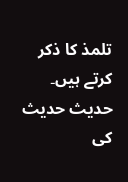تلمذ کا ذکر کرتے ہیں۔ حدیث حدیث کی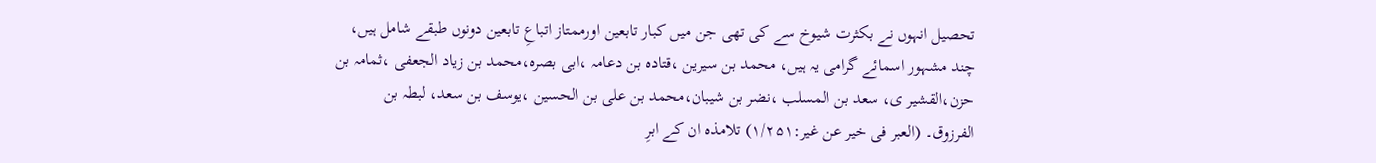تحصیل انہوں نے بکثرت شیوخ سے کی تھی جن میں کبار تابعین اورممتاز اتباعِ تابعین دونوں طبقے شامل ہیں، چند مشہور اسمائے گرامی یہ ہیں، محمد بن سیرین ،قتادہ بن دعامہ ،ابی بصرہ،محمد بن زیاد الجعفی ،ثمامہ بن حزن،القشیر ی، سعد بن المسلب ،نضر بن شیبان،محمد بن علی بن الحسین ،یوسف بن سعد، لبطہ بن الفرزوق۔ (العبر فی خیر عن غیر:۱/۲۵۱) تلامذہ ان کے ابرِ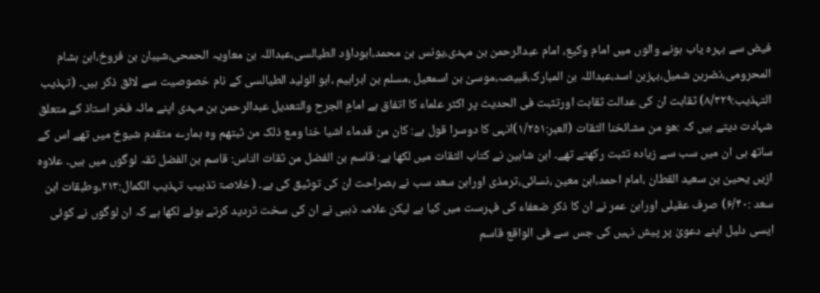فیض سے بہرہ یاب ہونے والوں میں امام وکیع، امام عبدالرحمن بن مہدی،یونس بن محمد،ابوداؤد الطیالسی،عبداللہ بن معاویہ الحمحی،شیبان بن فروخ،ابن ہشام المحرومی،نضربن شمیل،بہزبن اسد،عبداللہ بن المبارک،قبیصہ،موسیٰ بن اسمعیل ،مسلم بن ابراہیم ،ابو الولید الطیالسی کے نام خصوصیت سے لائق ذکر ہیں۔ (تہذیب التہذیب:۸/۳۲۹) ثقاہت ان کی عدالت ثقاہت اورتثبت فی الحدیث پر اکثر علماء کا اتفاق ہے امامِ الجرح والتعدیل عبدالرحمن بن مہدی اپنے مائہ فخر استاذ کے متعلق شہادت دیتے ہیں کہ :ھو من مشائخنا الثقات (العبر:۱/۲۵۱)انہی کا دوسرا قول ہے: کان من قدماء اشیا خنا ومع ذلک من ثبتھم وہ ہمارے متقدم شیوخ میں تھے اس کے ساتھ ہی ان میں سب سے زیادہ تثبت رکھتے تھے۔ ابن شاہین نے کتاب الثقات میں لکھا ہے: قاسم بن الفضل من ثقات الناس: قاسم بن الفضل ثقہ لوگوں میں ہیں۔ علاوہ ازیں یحییٰ بن سعید القطان ،امام احمد،ابن معین ،نسائی،ترمذی اورابن سعد سب نے بصراحت ان کی توثیق کی ہے۔ (خلاصۃ تذہیب تہذیب الکمال:۲۱۳،وطبقات ابن سعد :۶/۴۰) صرف عقیلی اورابن عمر نے ان کا ذکر ضعفاء کی فہرست میں کیا ہے لیکن علامہ ذہبی نے ان کی سخت تردید کرتے ہوئے لکھا ہے کہ ان لوگوں نے کوئی ایسی دلیل اپنے دعویٰ پر پیش نہیں کی جس سے فی الواقع قاسم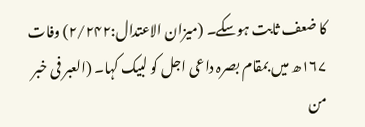کا ضعف ثابت ہوسکے۔ (میزان الاعتدال:۲/۲۴۲) وفات ۱۶۷ھ میں بمقام بصرہ داعی اجل کو لبیک کہا۔ (العبر فی خبر من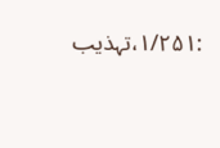:۱/۲۵۱،تہذیب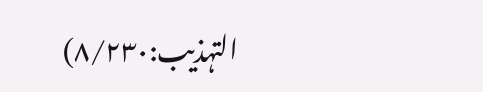التہذیب:۸/۲۳۰)